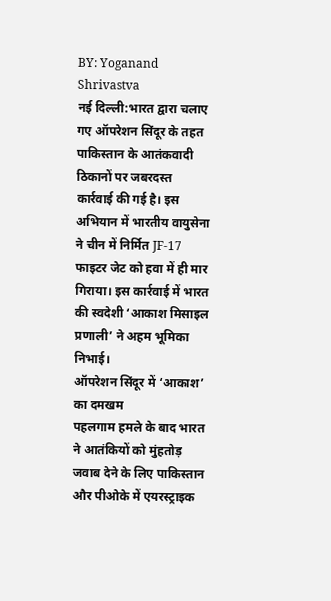BY: Yoganand Shrivastva
नई दिल्ली:भारत द्वारा चलाए गए ऑपरेशन सिंदूर के तहत पाकिस्तान के आतंकवादी ठिकानों पर जबरदस्त कार्रवाई की गई है। इस अभियान में भारतीय वायुसेना ने चीन में निर्मित JF-17 फाइटर जेट को हवा में ही मार गिराया। इस कार्रवाई में भारत की स्वदेशी ‘आकाश मिसाइल प्रणाली’ ने अहम भूमिका निभाई।
ऑपरेशन सिंदूर में ‘आकाश’ का दमखम
पहलगाम हमले के बाद भारत ने आतंकियों को मुंहतोड़ जवाब देने के लिए पाकिस्तान और पीओके में एयरस्ट्राइक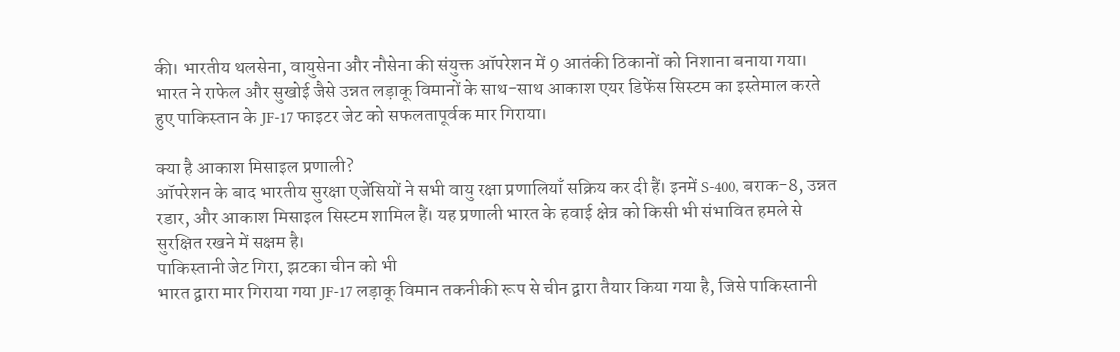की। भारतीय थलसेना, वायुसेना और नौसेना की संयुक्त ऑपरेशन में 9 आतंकी ठिकानों को निशाना बनाया गया। भारत ने राफेल और सुखोई जैसे उन्नत लड़ाकू विमानों के साथ-साथ आकाश एयर डिफेंस सिस्टम का इस्तेमाल करते हुए पाकिस्तान के JF-17 फाइटर जेट को सफलतापूर्वक मार गिराया।

क्या है आकाश मिसाइल प्रणाली?
ऑपरेशन के बाद भारतीय सुरक्षा एजेंसियों ने सभी वायु रक्षा प्रणालियाँ सक्रिय कर दी हैं। इनमें S-400, बराक-8, उन्नत रडार, और आकाश मिसाइल सिस्टम शामिल हैं। यह प्रणाली भारत के हवाई क्षेत्र को किसी भी संभावित हमले से सुरक्षित रखने में सक्षम है।
पाकिस्तानी जेट गिरा, झटका चीन को भी
भारत द्वारा मार गिराया गया JF-17 लड़ाकू विमान तकनीकी रूप से चीन द्वारा तैयार किया गया है, जिसे पाकिस्तानी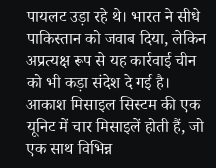पायलट उड़ा रहे थे। भारत ने सीधे पाकिस्तान को जवाब दिया, लेकिन अप्रत्यक्ष रूप से यह कार्रवाई चीन को भी कड़ा संदेश दे गई है।
आकाश मिसाइल सिस्टम की एक यूनिट में चार मिसाइलें होती हैं, जो एक साथ विभिन्न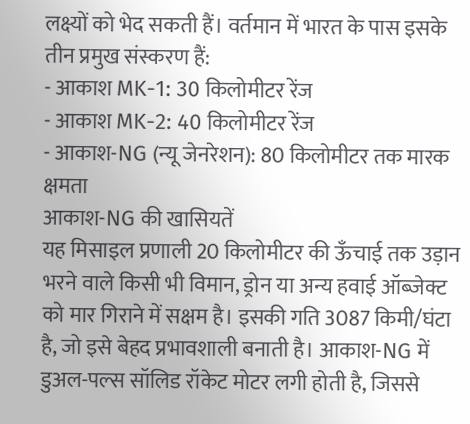लक्ष्यों को भेद सकती हैं। वर्तमान में भारत के पास इसके तीन प्रमुख संस्करण हैं:
- आकाश MK-1: 30 किलोमीटर रेंज
- आकाश MK-2: 40 किलोमीटर रेंज
- आकाश-NG (न्यू जेनरेशन): 80 किलोमीटर तक मारक क्षमता
आकाश-NG की खासियतें
यह मिसाइल प्रणाली 20 किलोमीटर की ऊँचाई तक उड़ान भरने वाले किसी भी विमान, ड्रोन या अन्य हवाई ऑब्जेक्ट को मार गिराने में सक्षम है। इसकी गति 3087 किमी/घंटा है, जो इसे बेहद प्रभावशाली बनाती है। आकाश-NG में डुअल-पल्स सॉलिड रॉकेट मोटर लगी होती है, जिससे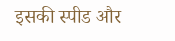इसकी स्पीड और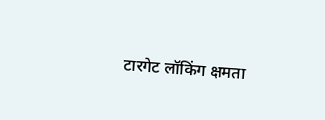टारगेट लॉकिंग क्षमता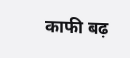काफी बढ़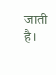जाती है।